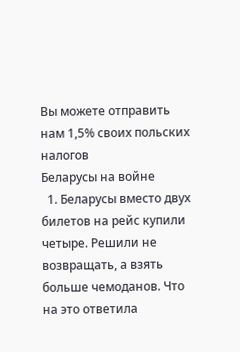Вы можете отправить нам 1,5% своих польских налогов
Беларусы на войне
  1. Беларусы вместо двух билетов на рейс купили четыре. Решили не возвращать, а взять больше чемоданов. Что на это ответила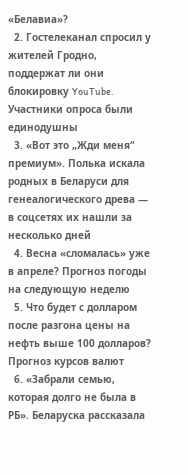«Белавиа»?
  2. Гостелеканал спросил у жителей Гродно, поддержат ли они блокировку YouTube. Участники опроса были единодушны
  3. «Вот это „Жди меня“ премиум». Полька искала родных в Беларуси для генеалогического древа — в соцсетях их нашли за несколько дней
  4. Весна «сломалась» уже в апреле? Прогноз погоды на следующую неделю
  5. Что будет с долларом после разгона цены на нефть выше 100 долларов? Прогноз курсов валют
  6. «Забрали семью, которая долго не была в РБ». Беларуска рассказала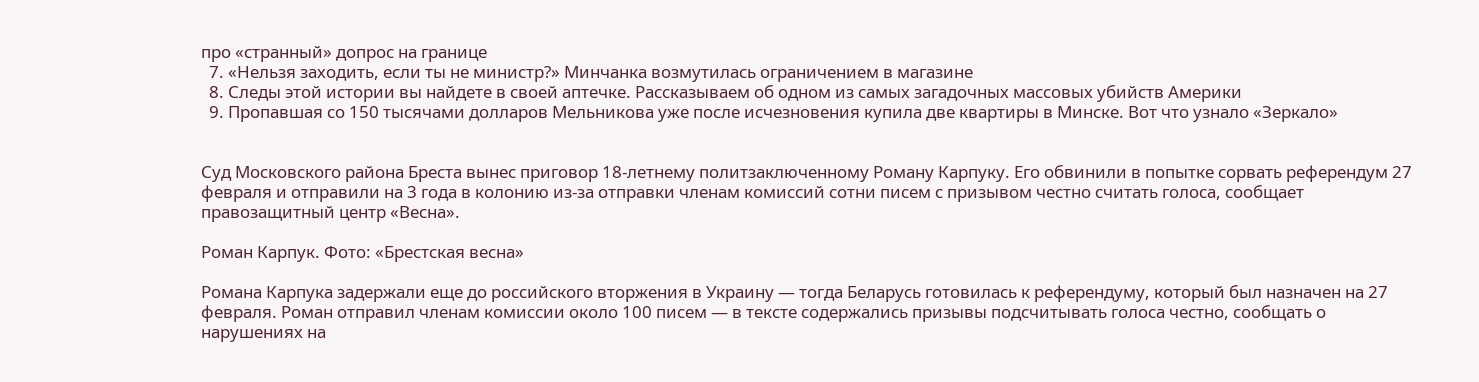про «странный» допрос на границе
  7. «Нельзя заходить, если ты не министр?» Минчанка возмутилась ограничением в магазине
  8. Следы этой истории вы найдете в своей аптечке. Рассказываем об одном из самых загадочных массовых убийств Америки
  9. Пропавшая со 150 тысячами долларов Мельникова уже после исчезновения купила две квартиры в Минске. Вот что узнало «Зеркало»


Суд Московского района Бреста вынес приговор 18-летнему политзаключенному Роману Карпуку. Его обвинили в попытке сорвать референдум 27 февраля и отправили на 3 года в колонию из-за отправки членам комиссий сотни писем с призывом честно считать голоса, сообщает правозащитный центр «Весна».

Роман Карпук. Фото: «Брестская весна»

Романа Карпука задержали еще до российского вторжения в Украину — тогда Беларусь готовилась к референдуму, который был назначен на 27 февраля. Роман отправил членам комиссии около 100 писем — в тексте содержались призывы подсчитывать голоса честно, сообщать о нарушениях на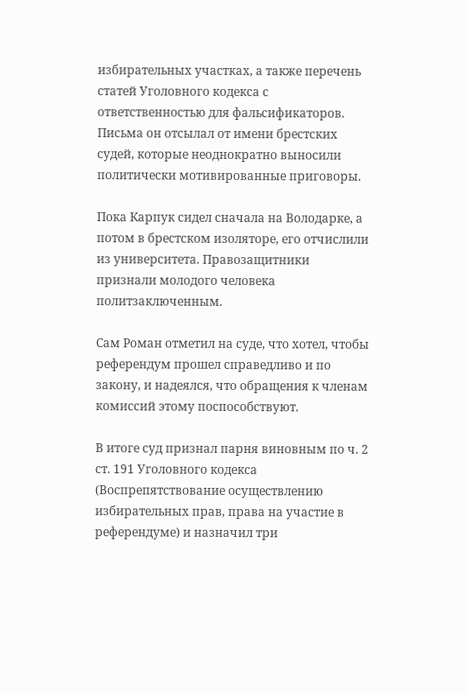избирательных участках, а также перечень статей Уголовного кодекса с ответственностью для фальсификаторов. Письма он отсылал от имени брестских судей, которые неоднократно выносили политически мотивированные приговоры.

Пока Карпук сидел сначала на Володарке, а потом в брестском изоляторе, его отчислили из университета. Правозащитники признали молодого человека политзаключенным.

Сам Роман отметил на суде, что хотел, чтобы референдум прошел справедливо и по закону, и надеялся, что обращения к членам комиссий этому поспособствуют.

В итоге суд признал парня виновным по ч. 2 ст. 191 Уголовного кодекса (Воспрепятствование осуществлению избирательных прав, права на участие в референдуме) и назначил три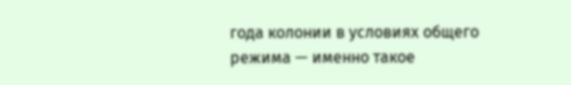года колонии в условиях общего режима — именно такое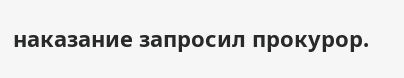наказание запросил прокурор.